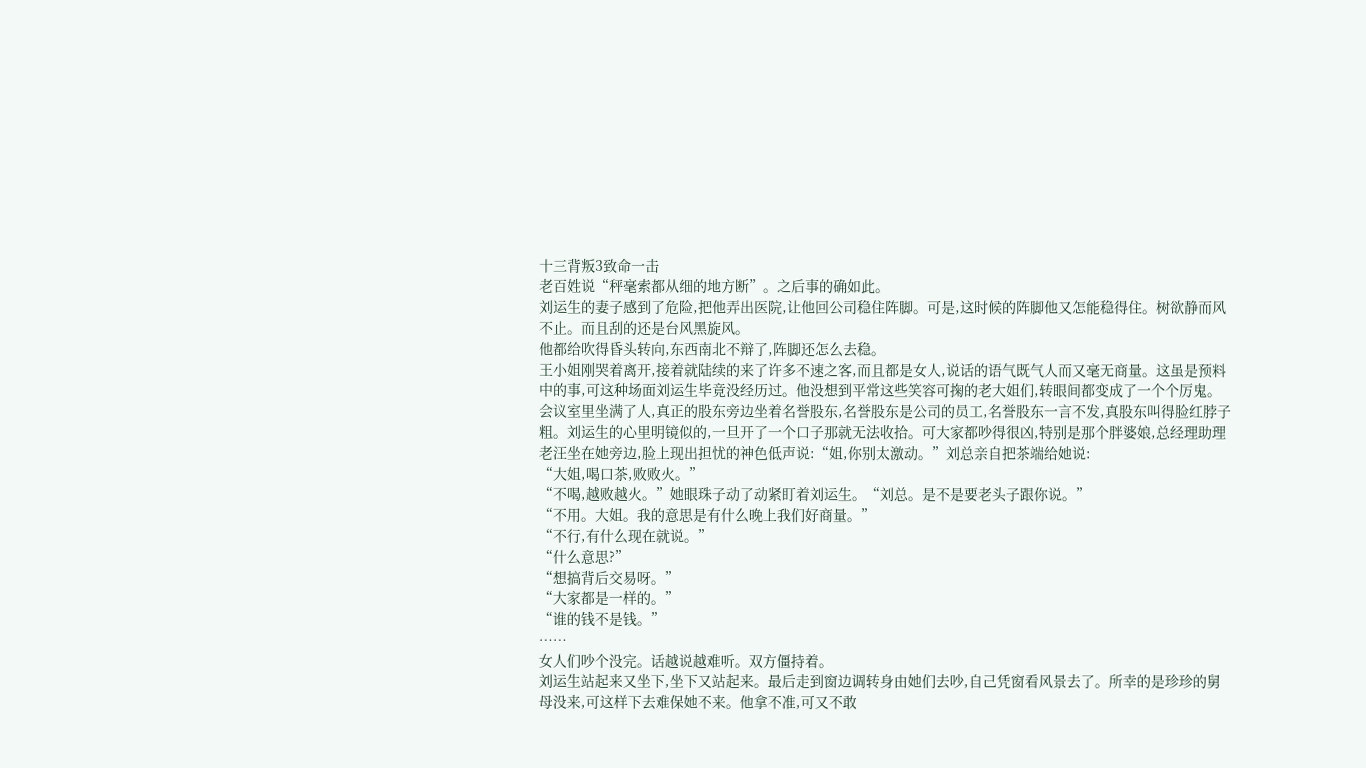十三背叛3致命一击
老百姓说“秤毫索都从细的地方断”。之后事的确如此。
刘运生的妻子感到了危险,把他弄出医院,让他回公司稳住阵脚。可是,这时候的阵脚他又怎能稳得住。树欲静而风不止。而且刮的还是台风黑旋风。
他都给吹得昏头转向,东西南北不辩了,阵脚还怎么去稳。
王小姐刚哭着离开,接着就陆续的来了许多不速之客,而且都是女人,说话的语气既气人而又毫无商量。这虽是预料中的事,可这种场面刘运生毕竟没经历过。他没想到平常这些笑容可掬的老大姐们,转眼间都变成了一个个厉鬼。
会议室里坐满了人,真正的股东旁边坐着名誉股东,名誉股东是公司的员工,名誉股东一言不发,真股东叫得脸红脖子粗。刘运生的心里明镜似的,一旦开了一个口子那就无法收拾。可大家都吵得很凶,特别是那个胖婆娘,总经理助理老汪坐在她旁边,脸上现出担忧的神色低声说:“姐,你别太激动。”刘总亲自把茶端给她说:
“大姐,喝口茶,败败火。”
“不喝,越败越火。”她眼珠子动了动紧盯着刘运生。“刘总。是不是要老头子跟你说。”
“不用。大姐。我的意思是有什么晚上我们好商量。”
“不行,有什么现在就说。”
“什么意思?”
“想搞背后交易呀。”
“大家都是一样的。”
“谁的钱不是钱。”
……
女人们吵个没完。话越说越难听。双方僵持着。
刘运生站起来又坐下,坐下又站起来。最后走到窗边调转身由她们去吵,自己凭窗看风景去了。所幸的是珍珍的舅母没来,可这样下去难保她不来。他拿不准,可又不敢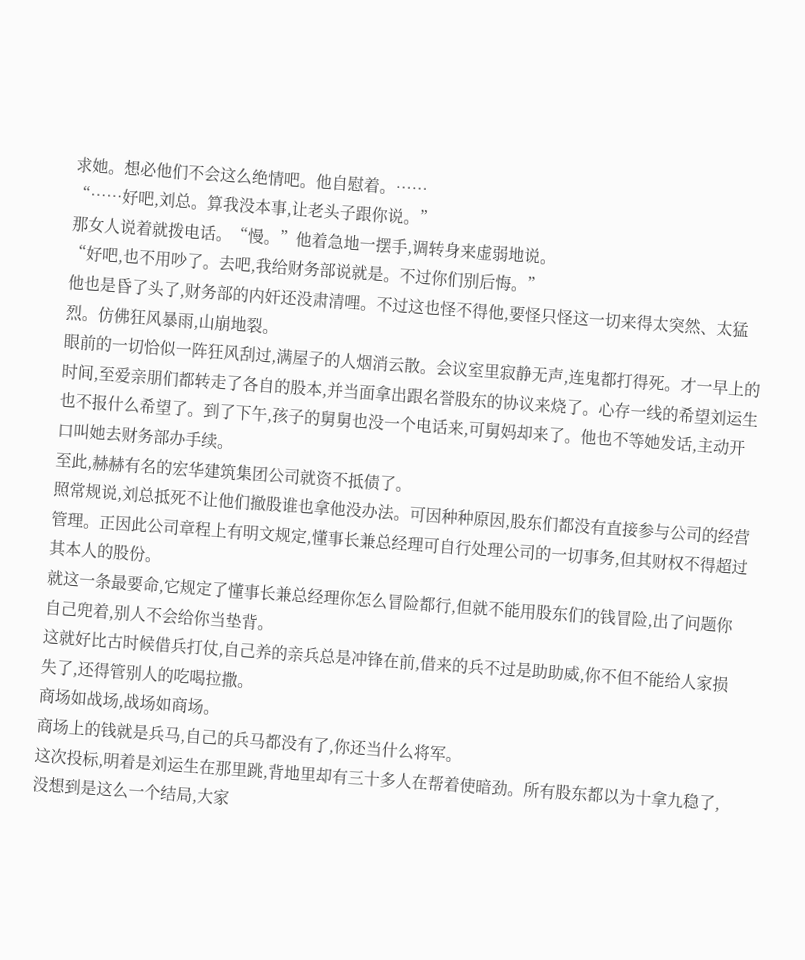求她。想必他们不会这么绝情吧。他自慰着。……
“……好吧,刘总。算我没本事,让老头子跟你说。”
那女人说着就拨电话。“慢。”他着急地一摆手,调转身来虚弱地说。
“好吧,也不用吵了。去吧,我给财务部说就是。不过你们别后悔。”
他也是昏了头了,财务部的内奸还没肃清哩。不过这也怪不得他,要怪只怪这一切来得太突然、太猛烈。仿佛狂风暴雨,山崩地裂。
眼前的一切恰似一阵狂风刮过,满屋子的人烟消云散。会议室里寂静无声,连鬼都打得死。才一早上的时间,至爱亲朋们都转走了各自的股本,并当面拿出跟名誉股东的协议来烧了。心存一线的希望刘运生也不报什么希望了。到了下午,孩子的舅舅也没一个电话来,可舅妈却来了。他也不等她发话,主动开口叫她去财务部办手续。
至此,赫赫有名的宏华建筑集团公司就资不抵债了。
照常规说,刘总抵死不让他们撤股谁也拿他没办法。可因种种原因,股东们都没有直接参与公司的经营管理。正因此公司章程上有明文规定,懂事长兼总经理可自行处理公司的一切事务,但其财权不得超过其本人的股份。
就这一条最要命,它规定了懂事长兼总经理你怎么冒险都行,但就不能用股东们的钱冒险,出了问题你自己兜着,别人不会给你当垫背。
这就好比古时候借兵打仗,自己养的亲兵总是冲锋在前,借来的兵不过是助助威,你不但不能给人家损失了,还得管别人的吃喝拉撒。
商场如战场,战场如商场。
商场上的钱就是兵马,自己的兵马都没有了,你还当什么将军。
这次投标,明着是刘运生在那里跳,背地里却有三十多人在帮着使暗劲。所有股东都以为十拿九稳了,没想到是这么一个结局,大家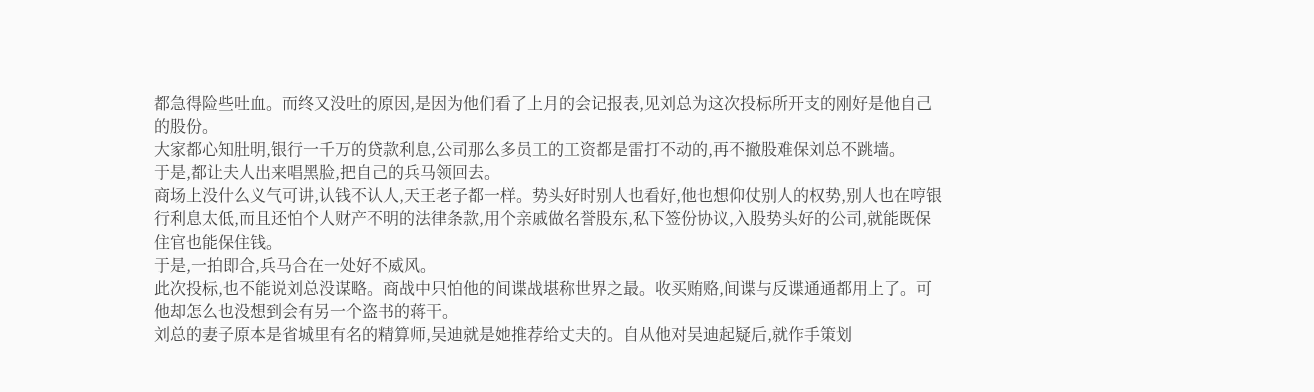都急得险些吐血。而终又没吐的原因,是因为他们看了上月的会记报表,见刘总为这次投标所开支的刚好是他自己的股份。
大家都心知肚明,银行一千万的贷款利息,公司那么多员工的工资都是雷打不动的,再不撤股难保刘总不跳墙。
于是,都让夫人出来唱黑脸,把自己的兵马领回去。
商场上没什么义气可讲,认钱不认人,天王老子都一样。势头好时别人也看好,他也想仰仗别人的权势,别人也在哼银行利息太低,而且还怕个人财产不明的法律条款,用个亲戚做名誉股东,私下签份协议,入股势头好的公司,就能既保住官也能保住钱。
于是,一拍即合,兵马合在一处好不威风。
此次投标,也不能说刘总没谋略。商战中只怕他的间谍战堪称世界之最。收买贿赂,间谍与反谍通通都用上了。可他却怎么也没想到会有另一个盗书的蒋干。
刘总的妻子原本是省城里有名的精算师,吴迪就是她推荐给丈夫的。自从他对吴迪起疑后,就作手策划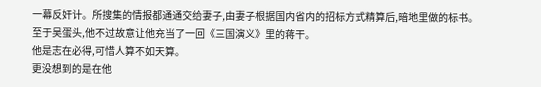一幕反奸计。所搜集的情报都通通交给妻子,由妻子根据国内省内的招标方式精算后,暗地里做的标书。
至于吴蛋头,他不过故意让他充当了一回《三国演义》里的蒋干。
他是志在必得,可惜人算不如天算。
更没想到的是在他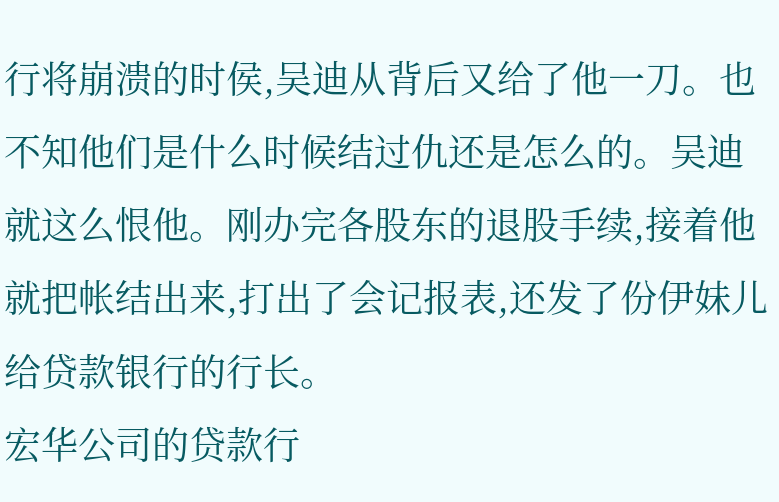行将崩溃的时侯,吴迪从背后又给了他一刀。也不知他们是什么时候结过仇还是怎么的。吴迪就这么恨他。刚办完各股东的退股手续,接着他就把帐结出来,打出了会记报表,还发了份伊妹儿给贷款银行的行长。
宏华公司的贷款行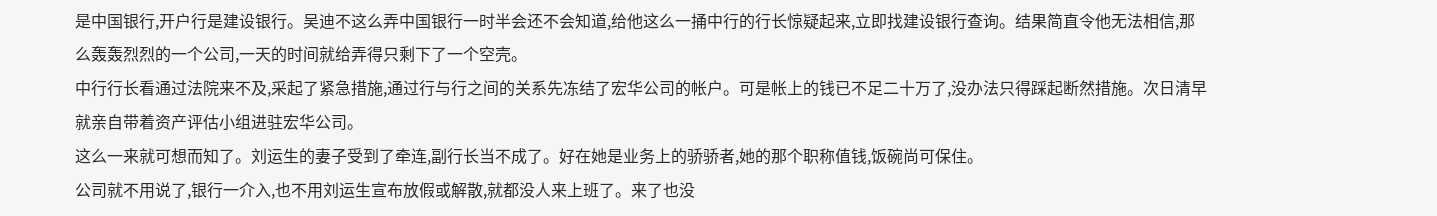是中国银行,开户行是建设银行。吴迪不这么弄中国银行一时半会还不会知道,给他这么一捅中行的行长惊疑起来,立即找建设银行查询。结果简直令他无法相信,那么轰轰烈烈的一个公司,一天的时间就给弄得只剩下了一个空壳。
中行行长看通过法院来不及,采起了紧急措施,通过行与行之间的关系先冻结了宏华公司的帐户。可是帐上的钱已不足二十万了,没办法只得踩起断然措施。次日清早就亲自带着资产评估小组进驻宏华公司。
这么一来就可想而知了。刘运生的妻子受到了牵连,副行长当不成了。好在她是业务上的骄骄者,她的那个职称值钱,饭碗尚可保住。
公司就不用说了,银行一介入,也不用刘运生宣布放假或解散,就都没人来上班了。来了也没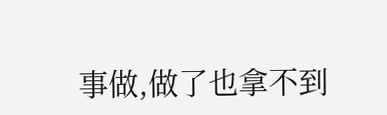事做,做了也拿不到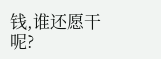钱,谁还愿干呢?